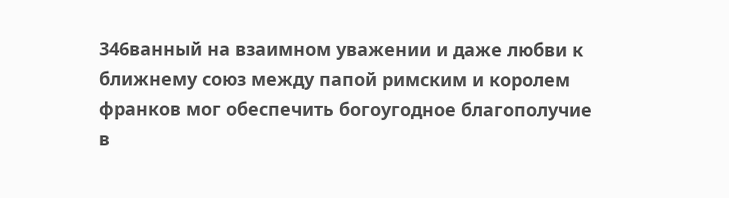346ванный на взаимном уважении и даже любви к ближнему союз между папой римским и королем франков мог обеспечить богоугодное благополучие в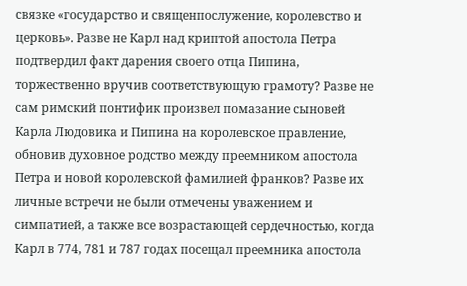связке «государство и священпослужение, королевство и церковь». Разве не Карл над криптой апостола Петра подтвердил факт дарения своего отца Пипина, торжественно вручив соответствующую грамоту? Разве не сам римский понтифик произвел помазание сыновей Карла Людовика и Пипина на королевское правление, обновив духовное родство между преемником апостола Петра и новой королевской фамилией франков? Разве их личные встречи не были отмечены уважением и симпатией, а также все возрастающей сердечностью, когда Карл в 774, 781 и 787 годах посещал преемника апостола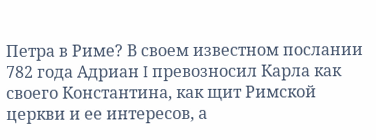Петра в Риме? В своем известном послании 782 года Адриан I превозносил Карла как своего Константина, как щит Римской церкви и ее интересов, а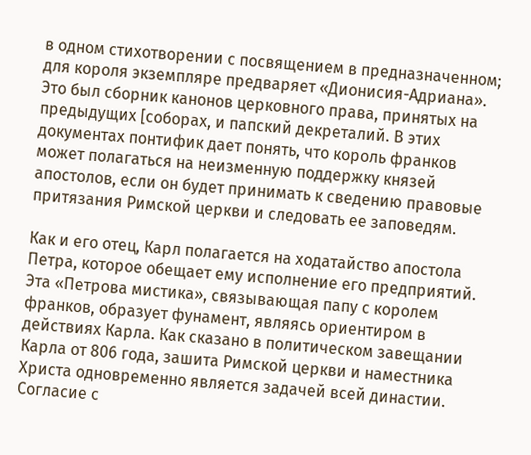в одном стихотворении с посвящением в предназначенном; для короля экземпляре предваряет «Дионисия-Адриана». Это был сборник канонов церковного права, принятых на предыдущих [соборах, и папский декреталий. В этих документах понтифик дает понять, что король франков может полагаться на неизменную поддержку князей апостолов, если он будет принимать к сведению правовые притязания Римской церкви и следовать ее заповедям.

Как и его отец, Карл полагается на ходатайство апостола Петра, которое обещает ему исполнение его предприятий. Эта «Петрова мистика», связывающая папу с королем франков, образует фунамент, являясь ориентиром в действиях Карла. Как сказано в политическом завещании Карла от 806 года, зашита Римской церкви и наместника Христа одновременно является задачей всей династии. Согласие с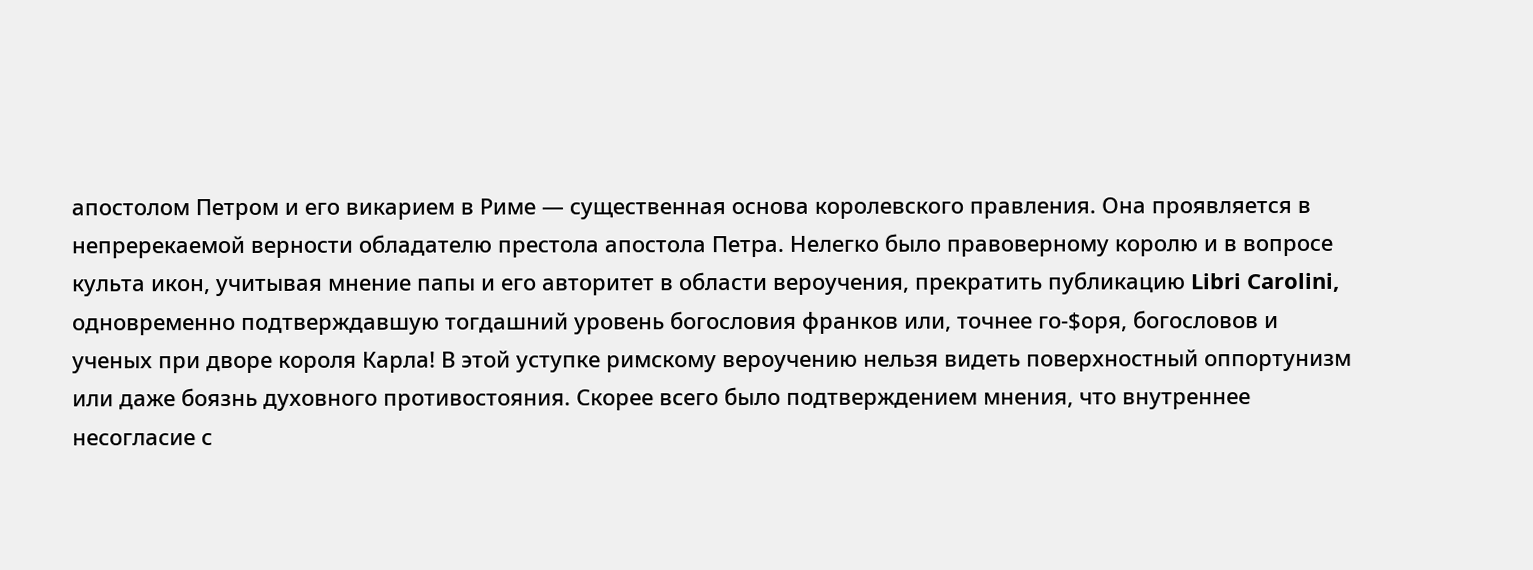апостолом Петром и его викарием в Риме — существенная основа королевского правления. Она проявляется в непререкаемой верности обладателю престола апостола Петра. Нелегко было правоверному королю и в вопросе культа икон, учитывая мнение папы и его авторитет в области вероучения, прекратить публикацию Libri Carolini, одновременно подтверждавшую тогдашний уровень богословия франков или, точнее го-$оря, богословов и ученых при дворе короля Карла! В этой уступке римскому вероучению нельзя видеть поверхностный оппортунизм или даже боязнь духовного противостояния. Скорее всего было подтверждением мнения, что внутреннее несогласие с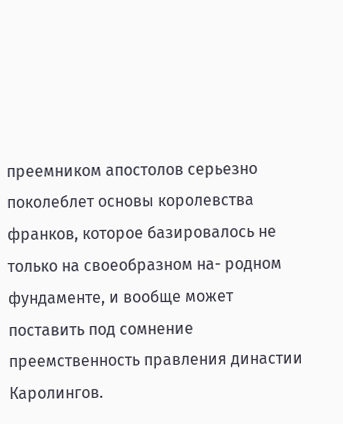преемником апостолов серьезно поколеблет основы королевства франков, которое базировалось не только на своеобразном на- родном фундаменте, и вообще может поставить под сомнение преемственность правления династии Каролингов.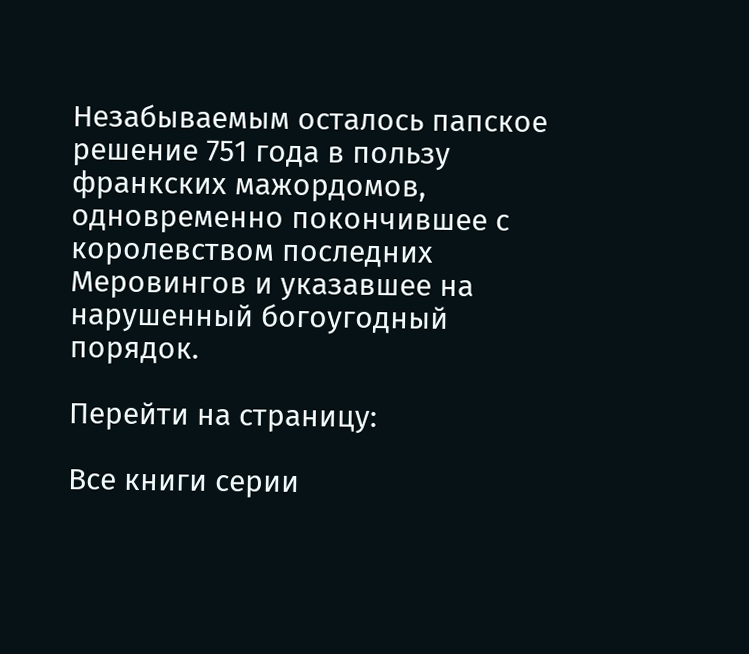Незабываемым осталось папское решение 751 года в пользу франкских мажордомов, одновременно покончившее с королевством последних Меровингов и указавшее на нарушенный богоугодный порядок.

Перейти на страницу:

Все книги серии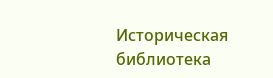Историческая библиотека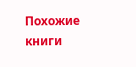Похожие книги